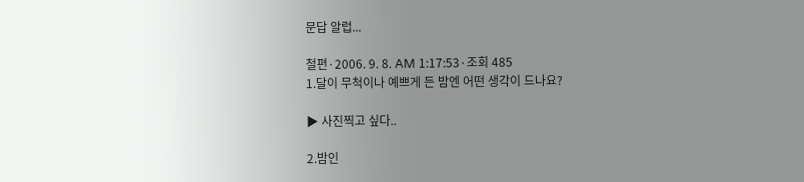문답 알럽...

철편·2006. 9. 8. AM 1:17:53·조회 485
1.달이 무척이나 예쁘게 든 밤엔 어떤 생각이 드나요?

▶ 사진찍고 싶다..

2.밤인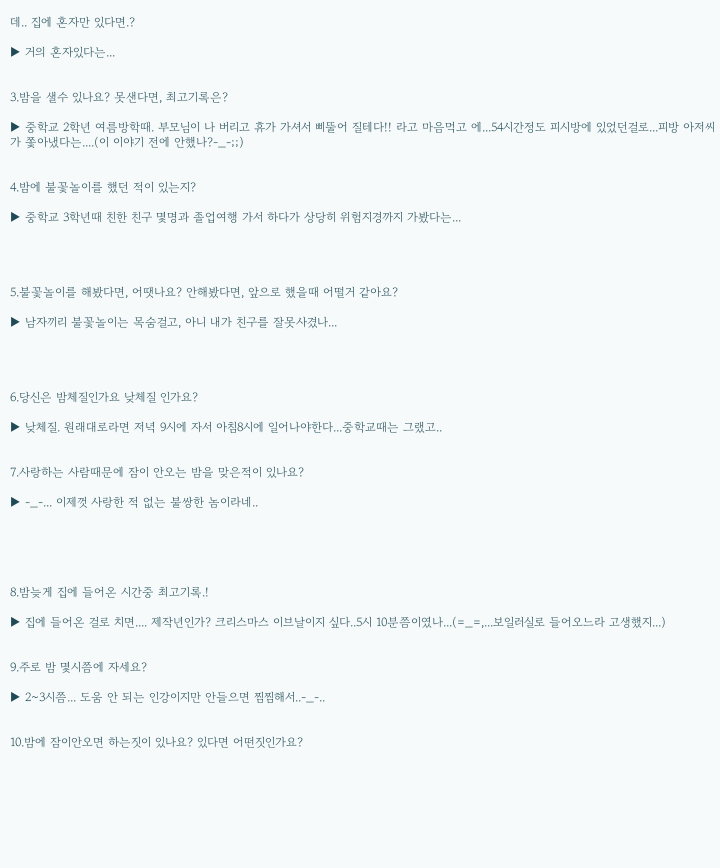데.. 집에 혼자만 있다면.?

▶ 거의 혼자있다는...


3.밤을 샐수 있나요? 못샌다면, 최고기록은?

▶ 중학교 2학년 여름방학때. 부모님이 나 버리고 휴가 가셔서 삐뚤어 질테다!! 라고 마음먹고 에...54시간정도 피시방에 있었던걸로...피방 아저씨가 쫓아냈다는....(이 이야기 전에 안했나?-_-;;)


4.밤에 불꽃놀이를 했던 적이 있는지?

▶ 중학교 3학년때 친한 친구 몇명과 졸업여행 가서 하다가 상당히 위험지경까지 가봤다는...




5.불꽃놀이를 해봤다면, 어땟나요? 안해봤다면, 앞으로 했을때 어떨거 같아요?

▶ 남자끼리 불꽃놀이는 목숨걸고, 아니 내가 친구를 잘못사겼나...




6.당신은 밤체질인가요 낮체질 인가요?

▶ 낮체질. 원래대로라면 저녁 9시에 자서 아침8시에 일어나야한다...중학교때는 그랬고..


7.사랑하는 사람때문에 잠이 안오는 밤을 맞은적이 있나요?

▶ -_-... 이제껏 사랑한 적 없는 불쌍한 놈이라네..





8.밤늦게 집에 들어온 시간중 최고기록.!

▶ 집에 들어온 걸로 치면.... 제작년인가? 크리스마스 이브날이지 싶다..5시 10분쯤이였나...(=_=,...보일러실로 들어오느라 고생했지...)


9.주로 밤 몇시쯤에 자세요?

▶ 2~3시쯤... 도움 안 되는 인강이지만 안들으면 찜찜해서..-_-..


10.밤에 잠이안오면 하는짓이 있나요? 있다면 어떤짓인가요?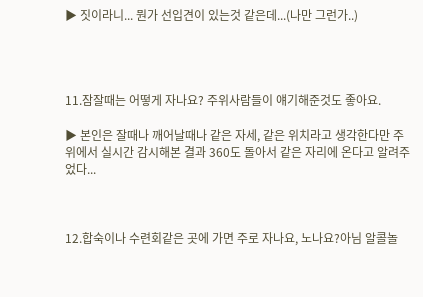▶ 짓이라니... 뭔가 선입견이 있는것 같은데...(나만 그런가..)




11.잠잘때는 어떻게 자나요? 주위사람들이 얘기해준것도 좋아요.

▶ 본인은 잘때나 깨어날때나 같은 자세, 같은 위치라고 생각한다만 주위에서 실시간 감시해본 결과 360도 돌아서 같은 자리에 온다고 알려주었다...



12.합숙이나 수련회같은 곳에 가면 주로 자나요, 노나요?아님 알콜놀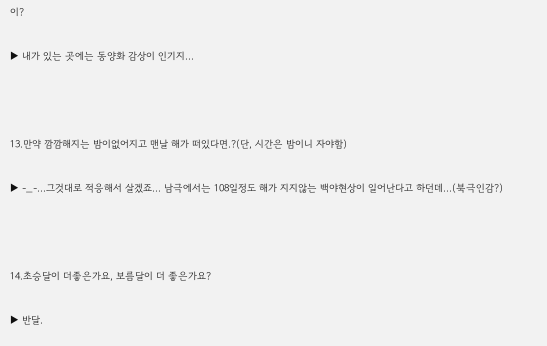이?

▶ 내가 있는 곳에는 동양화 감상이 인기지...



13.만약 깜깜해지는 밤이없어지고 맨날 해가 떠있다면.?(단, 시간은 밤이니 자야함)

▶ -_-...그것대로 적응해서 살겠죠... 남극에서는 108일정도 해가 지지않는 백야현상이 일어난다고 하던데...(북극인감?)



14.초승달이 더좋은가요, 보름달이 더 좋은가요?

▶ 반달.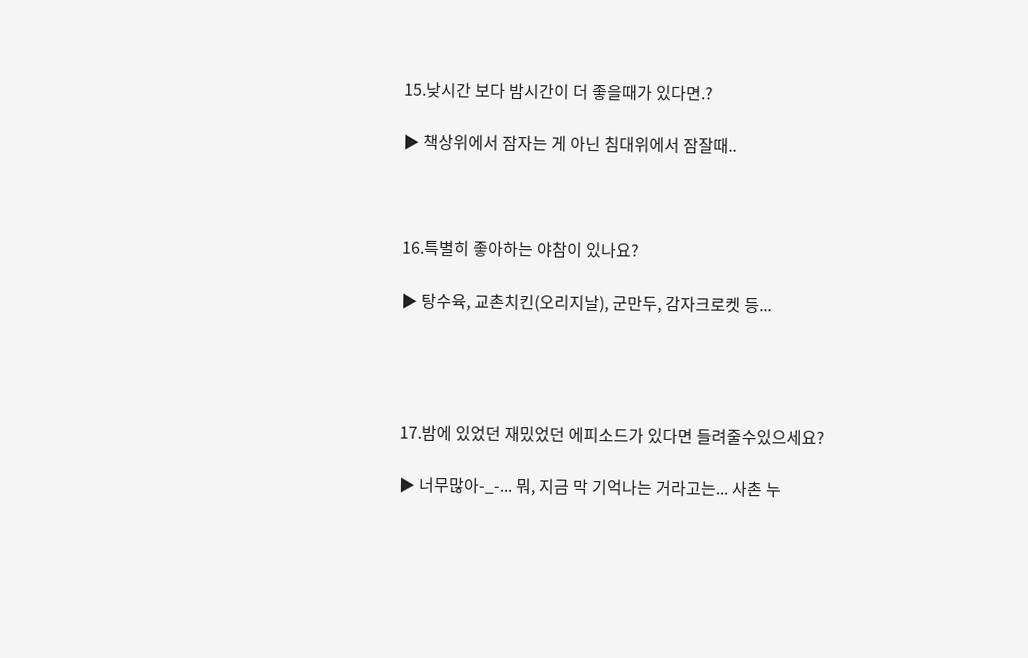15.낮시간 보다 밤시간이 더 좋을때가 있다면.?

▶ 책상위에서 잠자는 게 아닌 침대위에서 잠잘때..



16.특별히 좋아하는 야참이 있나요?

▶ 탕수육, 교촌치킨(오리지날), 군만두, 감자크로켓 등...




17.밤에 있었던 재밌었던 에피소드가 있다면 들려줄수있으세요?

▶ 너무많아-_-... 뭐, 지금 막 기억나는 거라고는... 사촌 누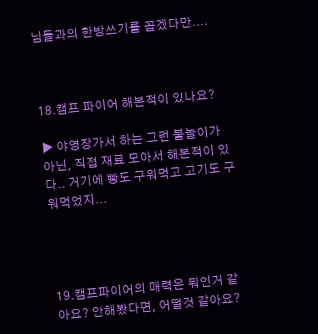님들과의 한방쓰기를 꼽겠다만....



18.캠프 파이어 해본적이 있나요?

▶ 야영장가서 하는 그런 불놀이가 아닌, 직접 재료 모아서 해본적이 있다.. 거기에 빵도 구워먹고 고기도 구워먹었지...




19.캠프파이어의 매력은 뭐인거 같아요? 안해봤다면, 어떨것 같아요?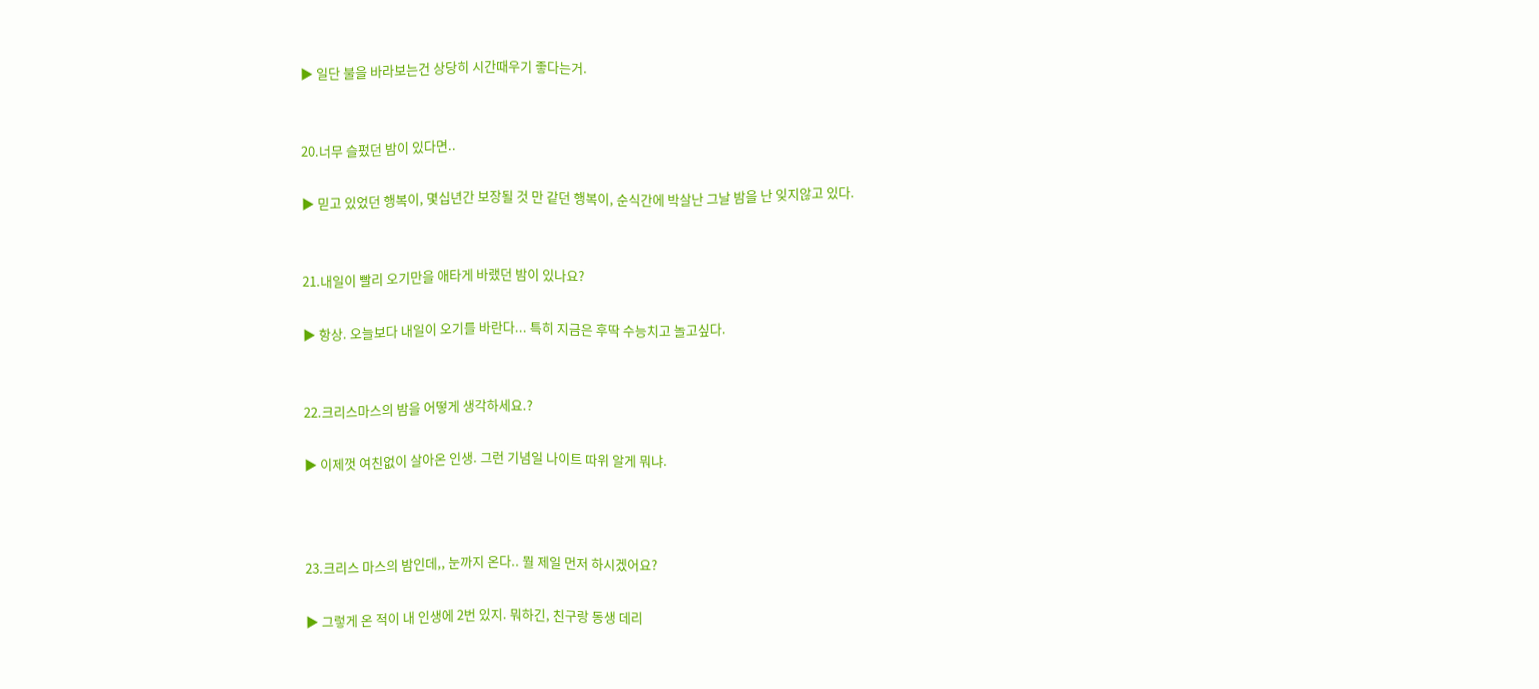▶ 일단 불을 바라보는건 상당히 시간때우기 좋다는거.


20.너무 슬펐던 밤이 있다면..

▶ 믿고 있었던 행복이, 몇십년간 보장될 것 만 같던 행복이, 순식간에 박살난 그날 밤을 난 잊지않고 있다.


21.내일이 빨리 오기만을 애타게 바랬던 밤이 있나요?

▶ 항상. 오늘보다 내일이 오기를 바란다... 특히 지금은 후딱 수능치고 놀고싶다.


22.크리스마스의 밤을 어떻게 생각하세요.?

▶ 이제껏 여친없이 살아온 인생. 그런 기념일 나이트 따위 알게 뭐냐.



23.크리스 마스의 밤인데,, 눈까지 온다.. 뭘 제일 먼저 하시겠어요?

▶ 그렇게 온 적이 내 인생에 2번 있지. 뭐하긴, 친구랑 동생 데리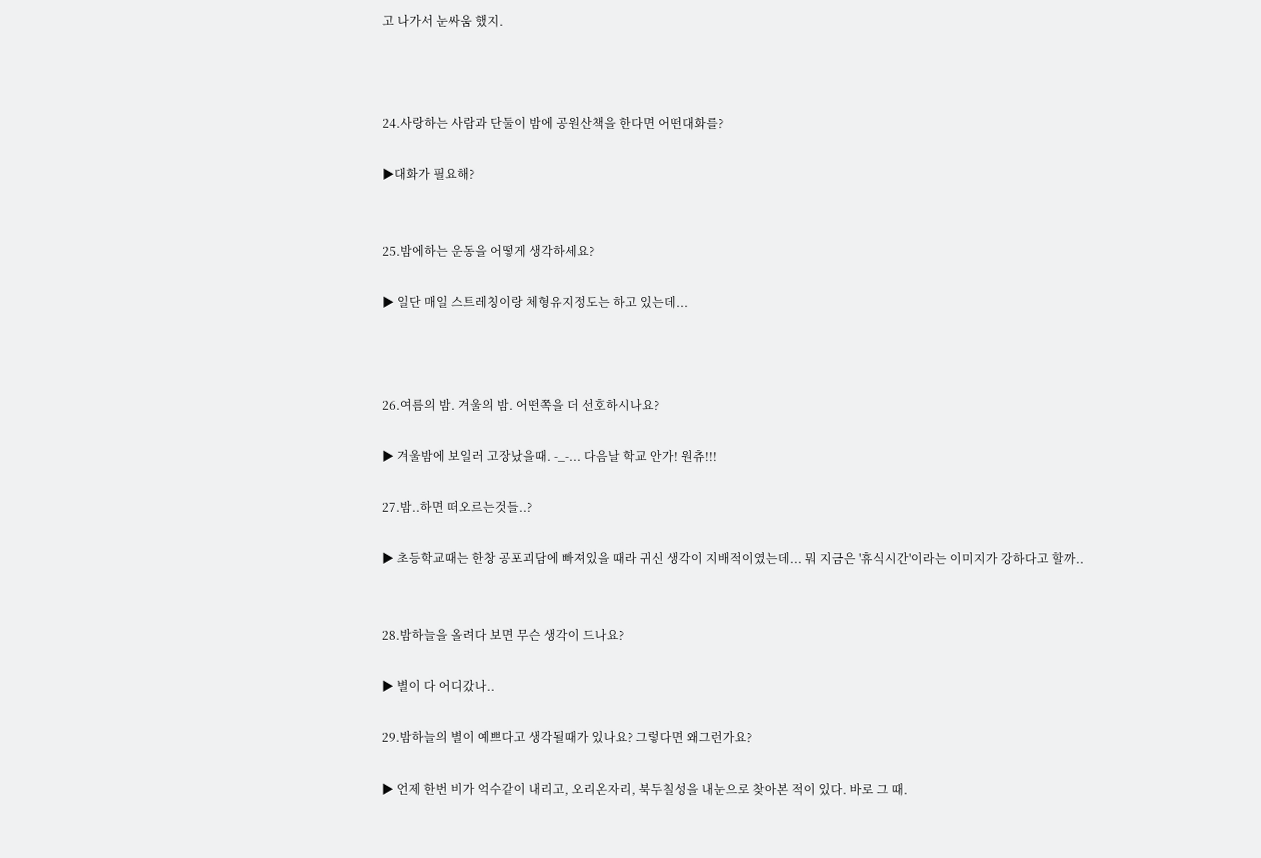고 나가서 눈싸움 했지.



24.사랑하는 사람과 단둘이 밤에 공원산책을 한다면 어떤대화를?

▶대화가 필요해?


25.밤에하는 운동을 어떻게 생각하세요?

▶ 일단 매일 스트레칭이랑 체형유지정도는 하고 있는데...



26.여름의 밤. 겨울의 밤. 어떤쪽을 더 선호하시나요?

▶ 겨울밤에 보일러 고장났을때. -_-... 다음날 학교 안가! 원츄!!!

27.밤..하면 떠오르는것들..?

▶ 초등학교때는 한창 공포괴담에 빠져있을 때라 귀신 생각이 지배적이였는데... 뭐 지금은 '휴식시간'이라는 이미지가 강하다고 할까..


28.밤하늘을 올려다 보면 무슨 생각이 드나요?

▶ 별이 다 어디갔나..

29.밤하늘의 별이 예쁘다고 생각될때가 있나요? 그렇다면 왜그런가요?

▶ 언제 한번 비가 억수같이 내리고, 오리온자리, 북두칠성을 내눈으로 찾아본 적이 있다. 바로 그 때.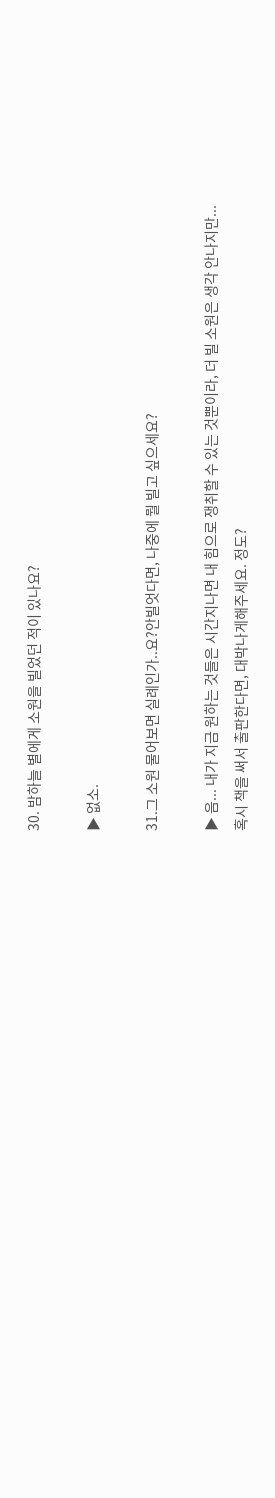30. 밤하늘 별에게 소원을 빌었던 적이 있나요?

▶ 없소.

31.그 소원 물어보면 실례인가..요?안빌엇다면, 나중에 뭘 빌고 싶으세요?

▶ 음... 내가 지금 원하는 것들은 시간지나면 내 힘으로 쟁취할 수 있는 것뿐이라, 더 빌 소원은 생각 안나지만...
혹시 책을 써서 출판한다면, 대박나게해주세요. 정도?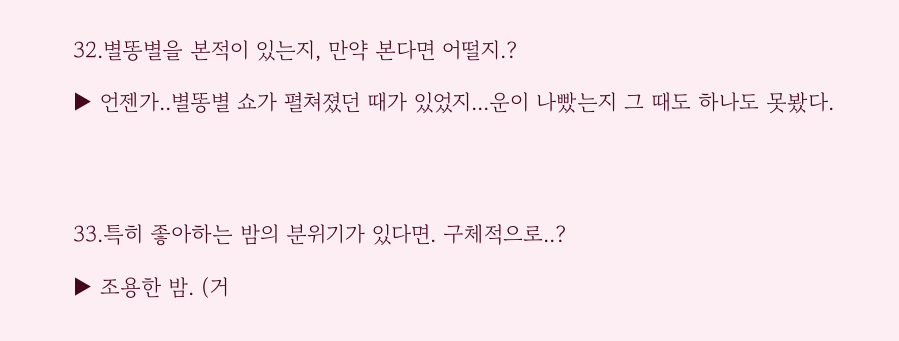32.별똥별을 본적이 있는지, 만약 본다면 어떨지.?

▶ 언젠가..별똥별 쇼가 펼쳐졌던 때가 있었지...운이 나빴는지 그 때도 하나도 못봤다.




33.특히 좋아하는 밤의 분위기가 있다면. 구체적으로..?

▶ 조용한 밤. (거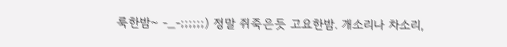룩한밤~ -_-;;;;;;) 정말 쥐죽은듯 고요한밤. 개소리나 차소리,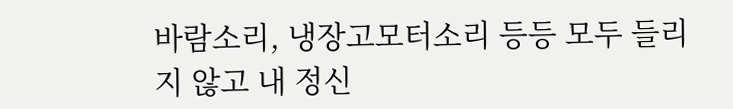바람소리, 냉장고모터소리 등등 모두 들리지 않고 내 정신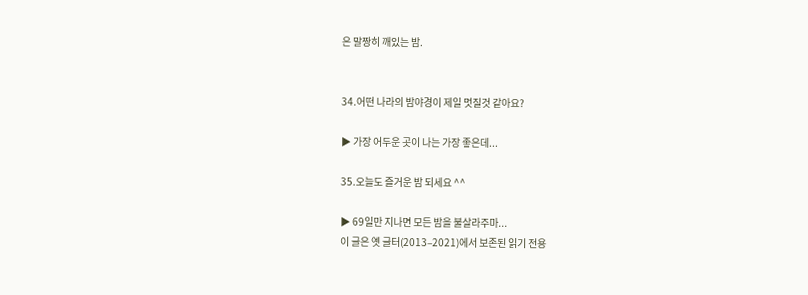은 말짱히 깨있는 밤.


34.어떤 나라의 밤야경이 제일 멋질것 같아요?

▶ 가장 어두운 곳이 나는 가장 좋은데...

35.오늘도 즐거운 밤 되세요 ^^

▶ 69일만 지나면 모든 밤을 불살라주마...
이 글은 옛 글터(2013–2021)에서 보존된 읽기 전용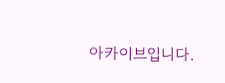아카이브입니다.